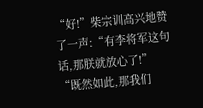“好!”柴宗训高兴地赞了一声:“有李将军这句话,那朕就放心了!”
“既然如此,那我们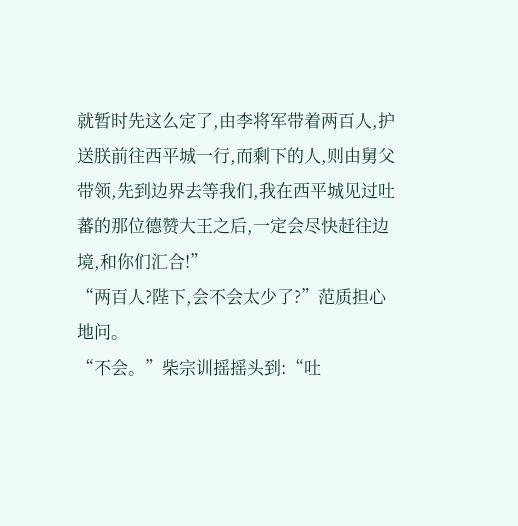就暂时先这么定了,由李将军带着两百人,护送朕前往西平城一行,而剩下的人,则由舅父带领,先到边界去等我们,我在西平城见过吐蕃的那位德赞大王之后,一定会尽快赶往边境,和你们汇合!”
“两百人?陛下,会不会太少了?”范质担心地问。
“不会。”柴宗训摇摇头到:“吐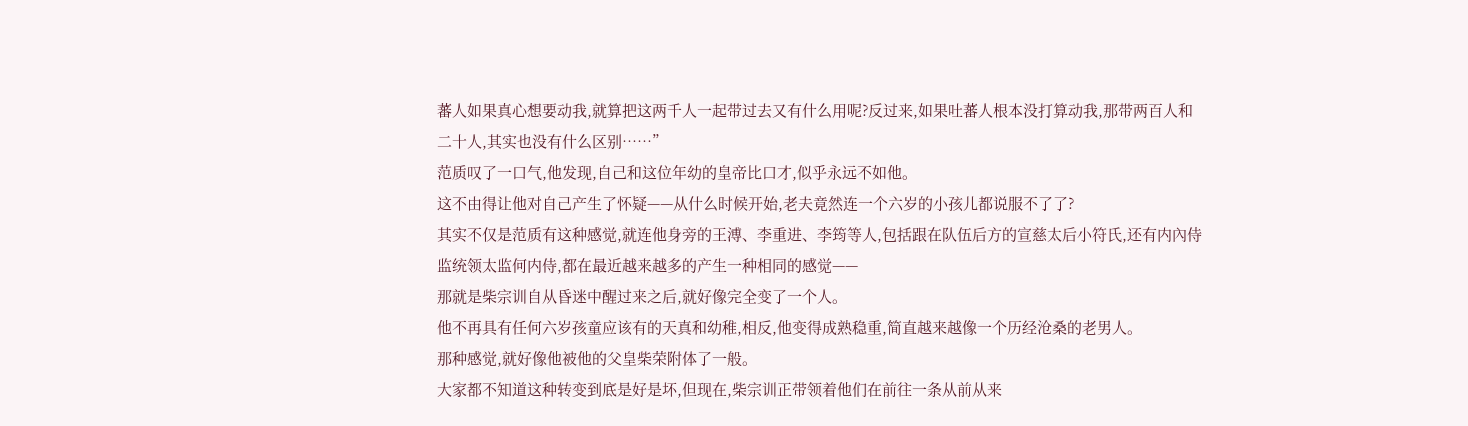蕃人如果真心想要动我,就算把这两千人一起带过去又有什么用呢?反过来,如果吐蕃人根本没打算动我,那带两百人和二十人,其实也没有什么区别……”
范质叹了一口气,他发现,自己和这位年幼的皇帝比口才,似乎永远不如他。
这不由得让他对自己产生了怀疑——从什么时候开始,老夫竟然连一个六岁的小孩儿都说服不了了?
其实不仅是范质有这种感觉,就连他身旁的王溥、李重进、李筠等人,包括跟在队伍后方的宣慈太后小符氏,还有内內侍监统领太监何内侍,都在最近越来越多的产生一种相同的感觉——
那就是柴宗训自从昏迷中醒过来之后,就好像完全变了一个人。
他不再具有任何六岁孩童应该有的天真和幼稚,相反,他变得成熟稳重,简直越来越像一个历经沧桑的老男人。
那种感觉,就好像他被他的父皇柴荣附体了一般。
大家都不知道这种转变到底是好是坏,但现在,柴宗训正带领着他们在前往一条从前从来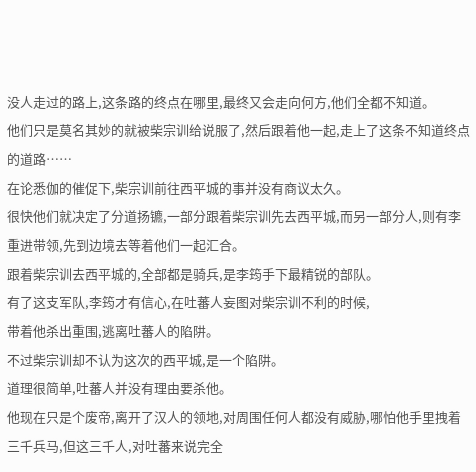没人走过的路上,这条路的终点在哪里,最终又会走向何方,他们全都不知道。
他们只是莫名其妙的就被柴宗训给说服了,然后跟着他一起,走上了这条不知道终点的道路……
在论悉伽的催促下,柴宗训前往西平城的事并没有商议太久。
很快他们就决定了分道扬镳,一部分跟着柴宗训先去西平城,而另一部分人,则有李重进带领,先到边境去等着他们一起汇合。
跟着柴宗训去西平城的,全部都是骑兵,是李筠手下最精锐的部队。
有了这支军队,李筠才有信心,在吐蕃人妄图对柴宗训不利的时候,
带着他杀出重围,逃离吐蕃人的陷阱。
不过柴宗训却不认为这次的西平城,是一个陷阱。
道理很简单,吐蕃人并没有理由要杀他。
他现在只是个废帝,离开了汉人的领地,对周围任何人都没有威胁,哪怕他手里拽着三千兵马,但这三千人,对吐蕃来说完全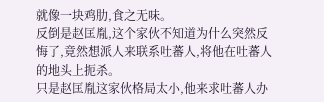就像一块鸡肋,食之无味。
反倒是赵匡胤,这个家伙不知道为什么突然反悔了,竟然想派人来联系吐蕃人,将他在吐蕃人的地头上扼杀。
只是赵匡胤这家伙格局太小,他来求吐蕃人办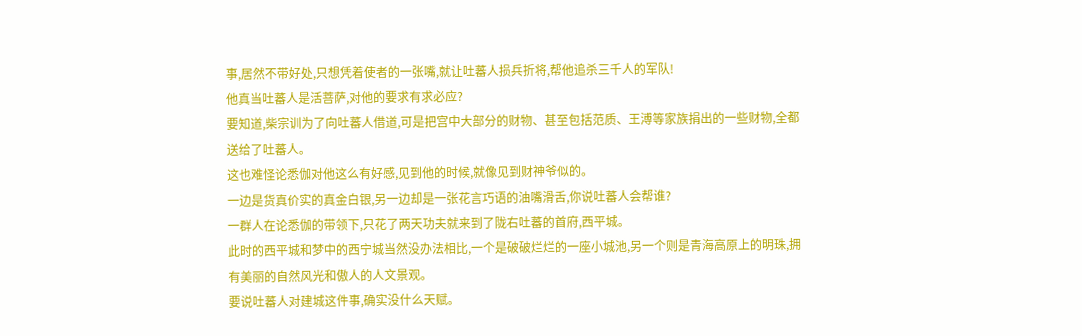事,居然不带好处,只想凭着使者的一张嘴,就让吐蕃人损兵折将,帮他追杀三千人的军队!
他真当吐蕃人是活菩萨,对他的要求有求必应?
要知道,柴宗训为了向吐蕃人借道,可是把宫中大部分的财物、甚至包括范质、王溥等家族捐出的一些财物,全都送给了吐蕃人。
这也难怪论悉伽对他这么有好感,见到他的时候,就像见到财神爷似的。
一边是货真价实的真金白银,另一边却是一张花言巧语的油嘴滑舌,你说吐蕃人会帮谁?
一群人在论悉伽的带领下,只花了两天功夫就来到了陇右吐蕃的首府,西平城。
此时的西平城和梦中的西宁城当然没办法相比,一个是破破烂烂的一座小城池,另一个则是青海高原上的明珠,拥有美丽的自然风光和傲人的人文景观。
要说吐蕃人对建城这件事,确实没什么天赋。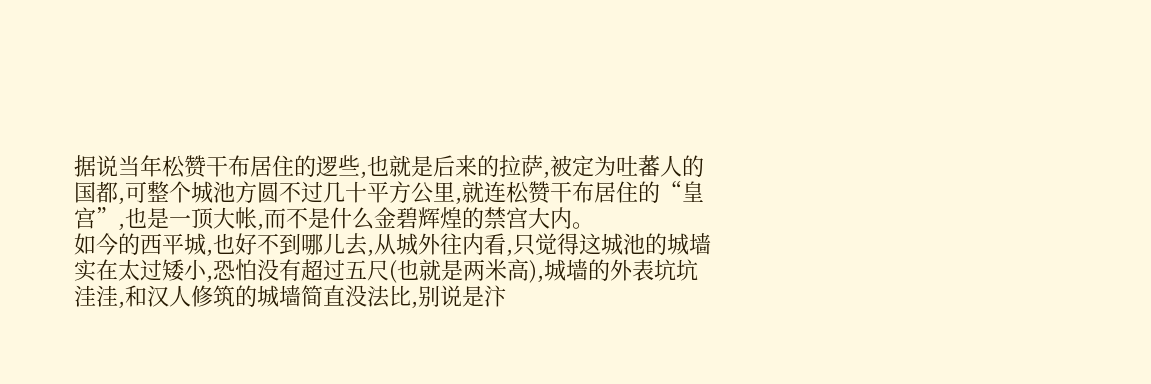据说当年松赞干布居住的逻些,也就是后来的拉萨,被定为吐蕃人的国都,可整个城池方圆不过几十平方公里,就连松赞干布居住的“皇宫”,也是一顶大帐,而不是什么金碧辉煌的禁宫大内。
如今的西平城,也好不到哪儿去,从城外往内看,只觉得这城池的城墙实在太过矮小,恐怕没有超过五尺(也就是两米高),城墙的外表坑坑洼洼,和汉人修筑的城墙简直没法比,别说是汴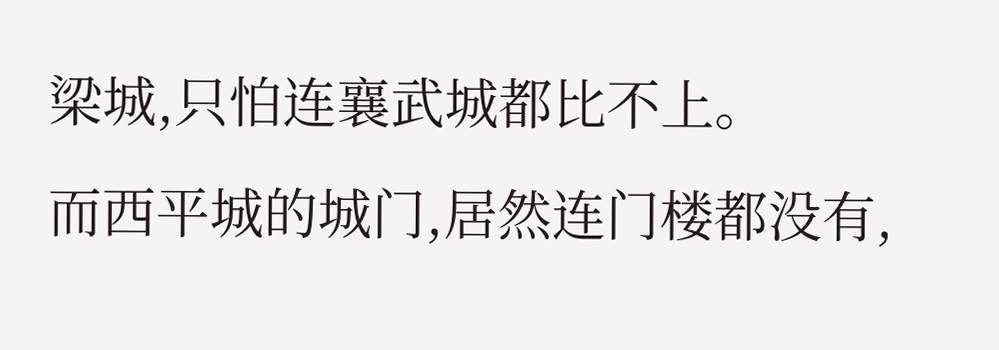梁城,只怕连襄武城都比不上。
而西平城的城门,居然连门楼都没有,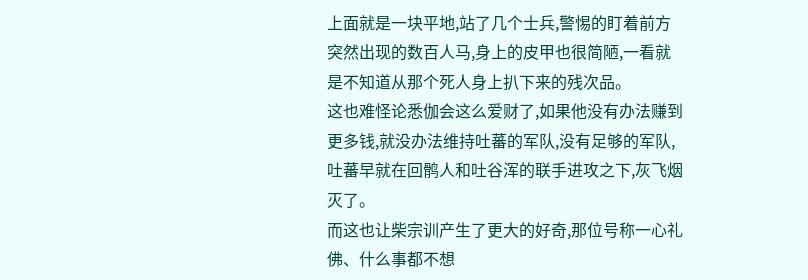上面就是一块平地,站了几个士兵,警惕的盯着前方突然出现的数百人马,身上的皮甲也很简陋,一看就是不知道从那个死人身上扒下来的残次品。
这也难怪论悉伽会这么爱财了,如果他没有办法赚到更多钱,就没办法维持吐蕃的军队,没有足够的军队,吐蕃早就在回鹘人和吐谷浑的联手进攻之下,灰飞烟灭了。
而这也让柴宗训产生了更大的好奇,那位号称一心礼佛、什么事都不想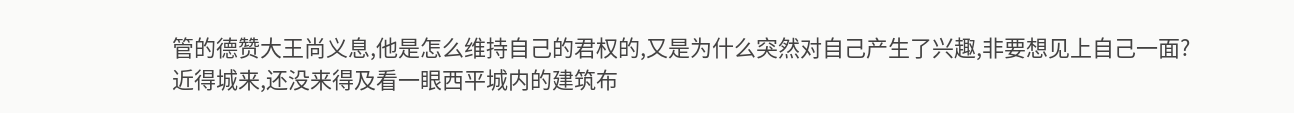管的德赞大王尚义息,他是怎么维持自己的君权的,又是为什么突然对自己产生了兴趣,非要想见上自己一面?
近得城来,还没来得及看一眼西平城内的建筑布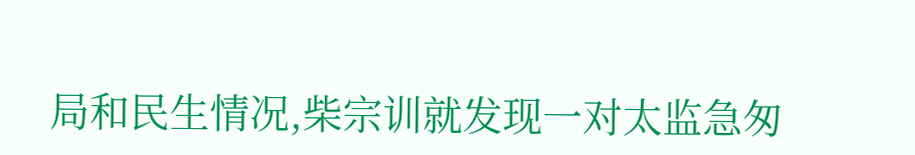局和民生情况,柴宗训就发现一对太监急匆